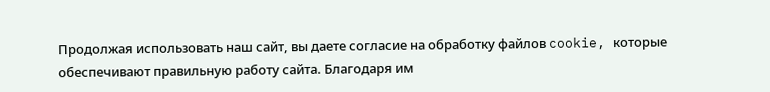Продолжая использовать наш сайт, вы даете согласие на обработку файлов cookie, которые обеспечивают правильную работу сайта. Благодаря им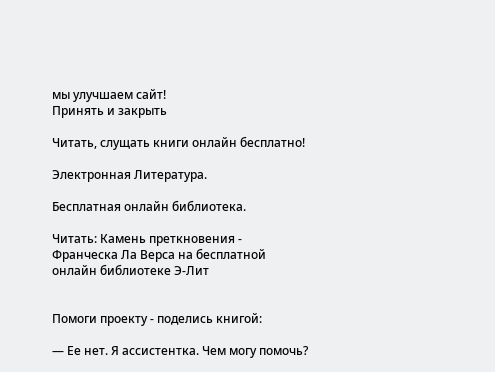мы улучшаем сайт!
Принять и закрыть

Читать, слущать книги онлайн бесплатно!

Электронная Литература.

Бесплатная онлайн библиотека.

Читать: Камень преткновения - Франческа Ла Верса на бесплатной онлайн библиотеке Э-Лит


Помоги проекту - поделись книгой:

— Ее нет. Я ассистентка. Чем могу помочь?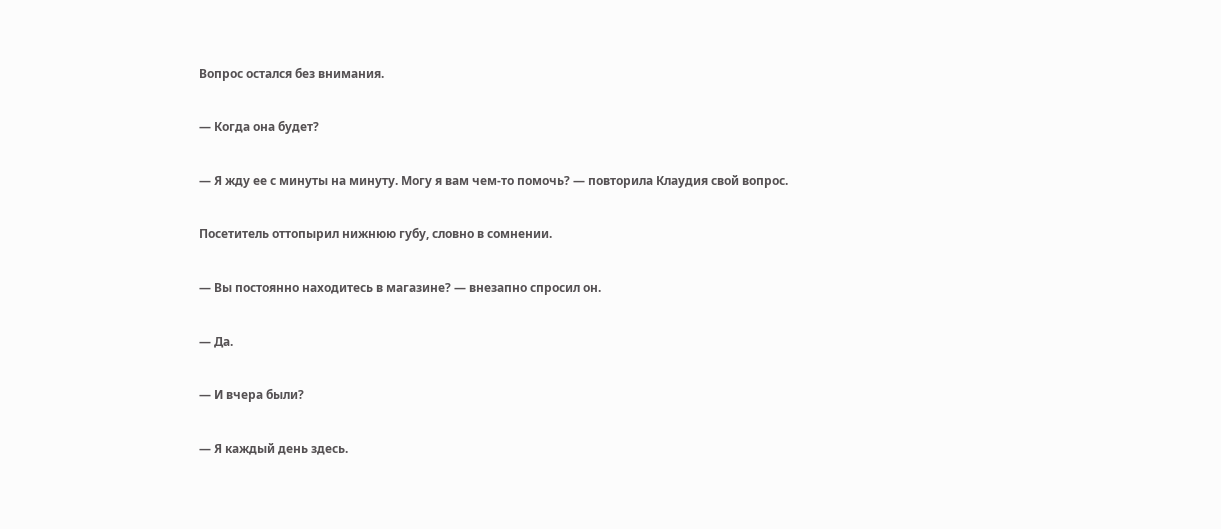Вопрос остался без внимания.

— Когда она будет?

— Я жду ее с минуты на минуту. Могу я вам чем-то помочь? — повторила Клаудия свой вопрос.

Посетитель оттопырил нижнюю губу, словно в сомнении.

— Вы постоянно находитесь в магазине? — внезапно спросил он.

— Да.

— И вчера были?

— Я каждый день здесь.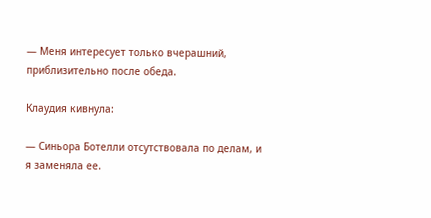— Меня интересует только вчерашний, приблизительно после обеда.

Клаудия кивнула:

— Синьора Ботелли отсутствовала по делам, и я заменяла ее.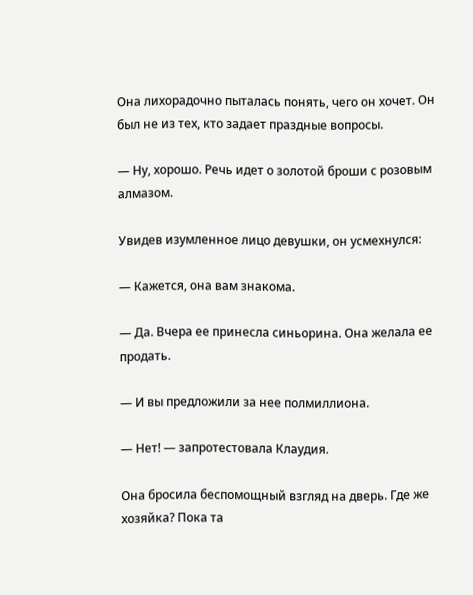Она лихорадочно пыталась понять, чего он хочет. Он был не из тех, кто задает праздные вопросы.

— Ну, хорошо. Речь идет о золотой броши с розовым алмазом.

Увидев изумленное лицо девушки, он усмехнулся:

— Кажется, она вам знакома.

— Да. Вчера ее принесла синьорина. Она желала ее продать.

— И вы предложили за нее полмиллиона.

— Нет! — запротестовала Клаудия.

Она бросила беспомощный взгляд на дверь. Где же хозяйка? Пока та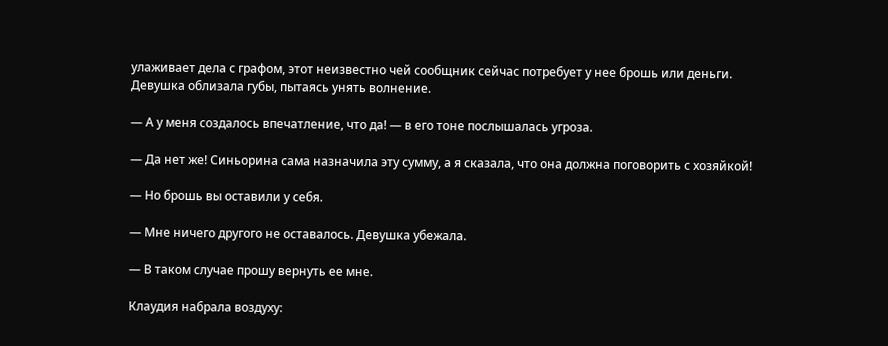улаживает дела с графом, этот неизвестно чей сообщник сейчас потребует у нее брошь или деньги. Девушка облизала губы, пытаясь унять волнение.

— А у меня создалось впечатление, что да! — в его тоне послышалась угроза.

— Да нет же! Синьорина сама назначила эту сумму, а я сказала, что она должна поговорить с хозяйкой!

— Но брошь вы оставили у себя.

— Мне ничего другого не оставалось. Девушка убежала.

— В таком случае прошу вернуть ее мне.

Клаудия набрала воздуху: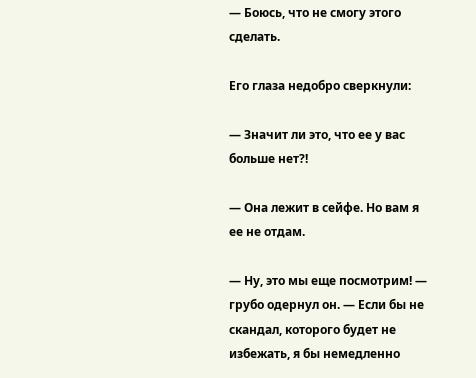— Боюсь, что не смогу этого сделать.

Его глаза недобро сверкнули:

— Значит ли это, что ее у вас больше нет?!

— Она лежит в сейфе. Но вам я ее не отдам.

— Ну, это мы еще посмотрим! — грубо одернул он. — Если бы не скандал, которого будет не избежать, я бы немедленно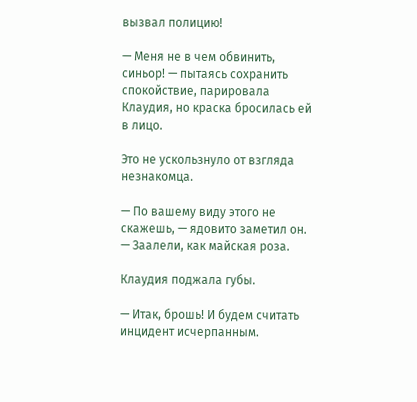вызвал полицию!

— Меня не в чем обвинить, синьор! — пытаясь сохранить спокойствие, парировала Клаудия, но краска бросилась ей в лицо.

Это не ускользнуло от взгляда незнакомца.

— По вашему виду этого не скажешь, — ядовито заметил он. — Заалели, как майская роза.

Клаудия поджала губы.

— Итак, брошь! И будем считать инцидент исчерпанным.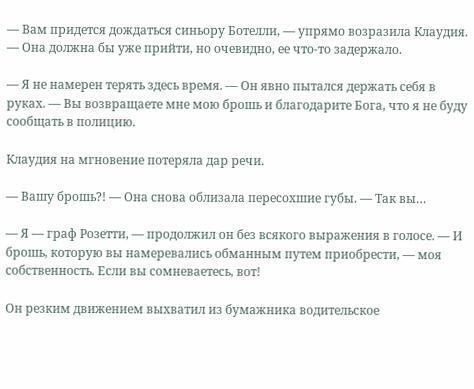— Вам придется дождаться синьору Ботелли, — упрямо возразила Клаудия. — Она должна бы уже прийти, но очевидно, ее что-то задержало.

— Я не намерен терять здесь время. — Он явно пытался держать себя в руках. — Вы возвращаете мне мою брошь и благодарите Бога, что я не буду сообщать в полицию.

Клаудия на мгновение потеряла дар речи.

— Вашу брошь?! — Она снова облизала пересохшие губы. — Так вы…

— Я — граф Розетти, — продолжил он без всякого выражения в голосе. — И брошь, которую вы намеревались обманным путем приобрести, — моя собственность. Если вы сомневаетесь, вот!

Он резким движением выхватил из бумажника водительское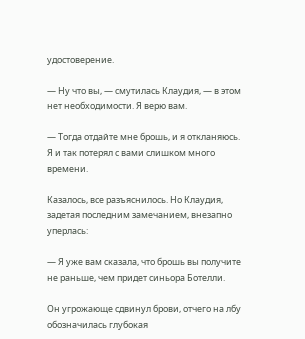удостоверение.

— Ну что вы, — смутилась Клаудия, — в этом нет необходимости. Я верю вам.

— Тогда отдайте мне брошь, и я откланяюсь. Я и так потерял с вами слишком много времени.

Казалось, все разъяснилось. Но Клаудия, задетая последним замечанием, внезапно уперлась:

— Я уже вам сказала, что брошь вы получите не раньше, чем придет синьора Ботелли.

Он угрожающе сдвинул брови, отчего на лбу обозначилась глубокая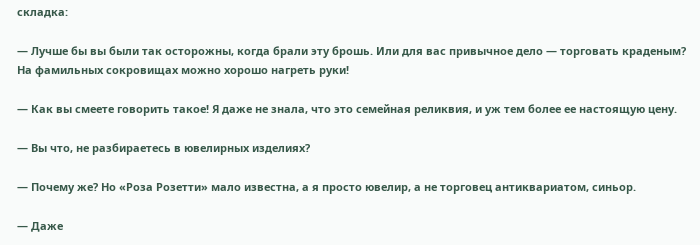складка:

— Лучше бы вы были так осторожны, когда брали эту брошь. Или для вас привычное дело — торговать краденым? На фамильных сокровищах можно хорошо нагреть руки!

— Как вы смеете говорить такое! Я даже не знала, что это семейная реликвия, и уж тем более ее настоящую цену.

— Вы что, не разбираетесь в ювелирных изделиях?

— Почему же? Но «Роза Розетти» мало известна, а я просто ювелир, а не торговец антиквариатом, синьор.

— Даже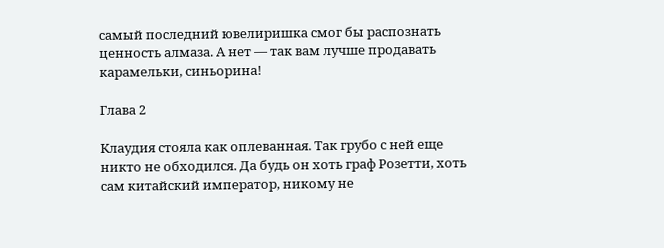самый последний ювелиришка смог бы распознать ценность алмаза. А нет — так вам лучше продавать карамельки, синьорина!

Глава 2

Клаудия стояла как оплеванная. Так грубо с ней еще никто не обходился. Да будь он хоть граф Розетти, хоть сам китайский император, никому не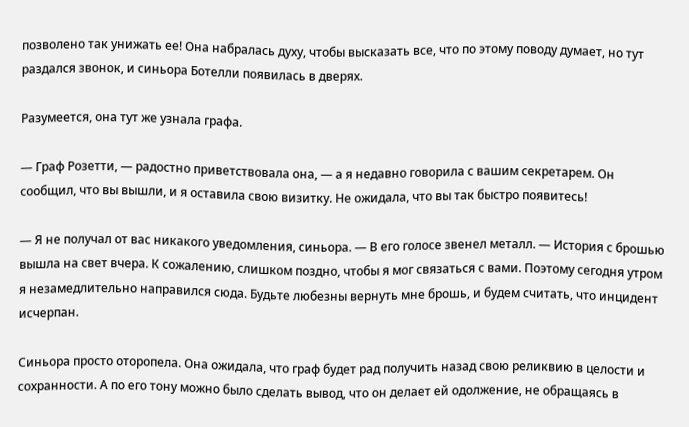позволено так унижать ее! Она набралась духу, чтобы высказать все, что по этому поводу думает, но тут раздался звонок, и синьора Ботелли появилась в дверях.

Разумеется, она тут же узнала графа.

— Граф Розетти, — радостно приветствовала она, — а я недавно говорила с вашим секретарем. Он сообщил, что вы вышли, и я оставила свою визитку. Не ожидала, что вы так быстро появитесь!

— Я не получал от вас никакого уведомления, синьора. — В его голосе звенел металл. — История с брошью вышла на свет вчера. К сожалению, слишком поздно, чтобы я мог связаться с вами. Поэтому сегодня утром я незамедлительно направился сюда. Будьте любезны вернуть мне брошь, и будем считать, что инцидент исчерпан.

Синьора просто оторопела. Она ожидала, что граф будет рад получить назад свою реликвию в целости и сохранности. А по его тону можно было сделать вывод, что он делает ей одолжение, не обращаясь в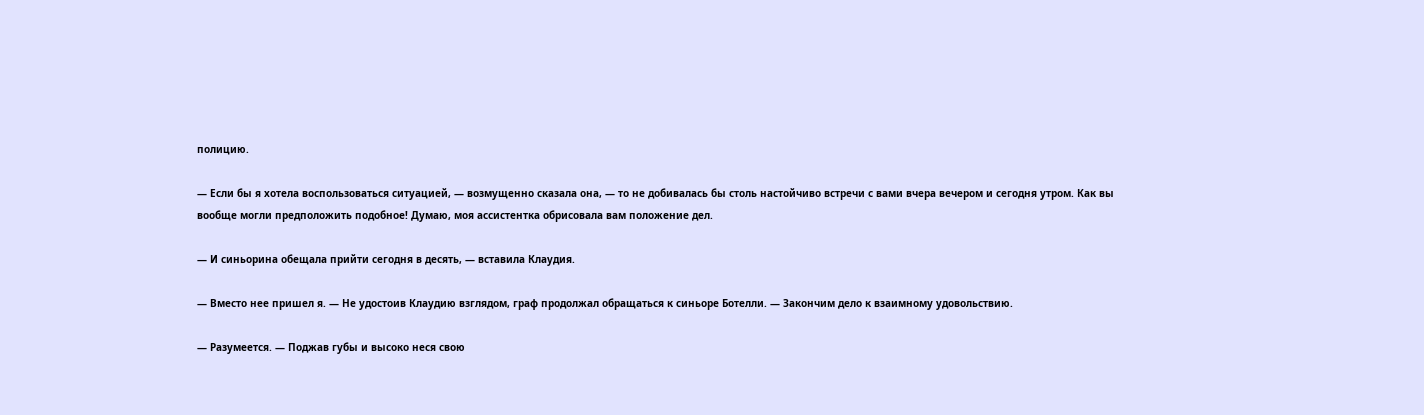полицию.

— Если бы я хотела воспользоваться ситуацией, — возмущенно сказала она, — то не добивалась бы столь настойчиво встречи с вами вчера вечером и сегодня утром. Как вы вообще могли предположить подобное! Думаю, моя ассистентка обрисовала вам положение дел.

— И синьорина обещала прийти сегодня в десять, — вставила Клаудия.

— Вместо нее пришел я. — Не удостоив Клаудию взглядом, граф продолжал обращаться к синьоре Ботелли. — Закончим дело к взаимному удовольствию.

— Разумеется. — Поджав губы и высоко неся свою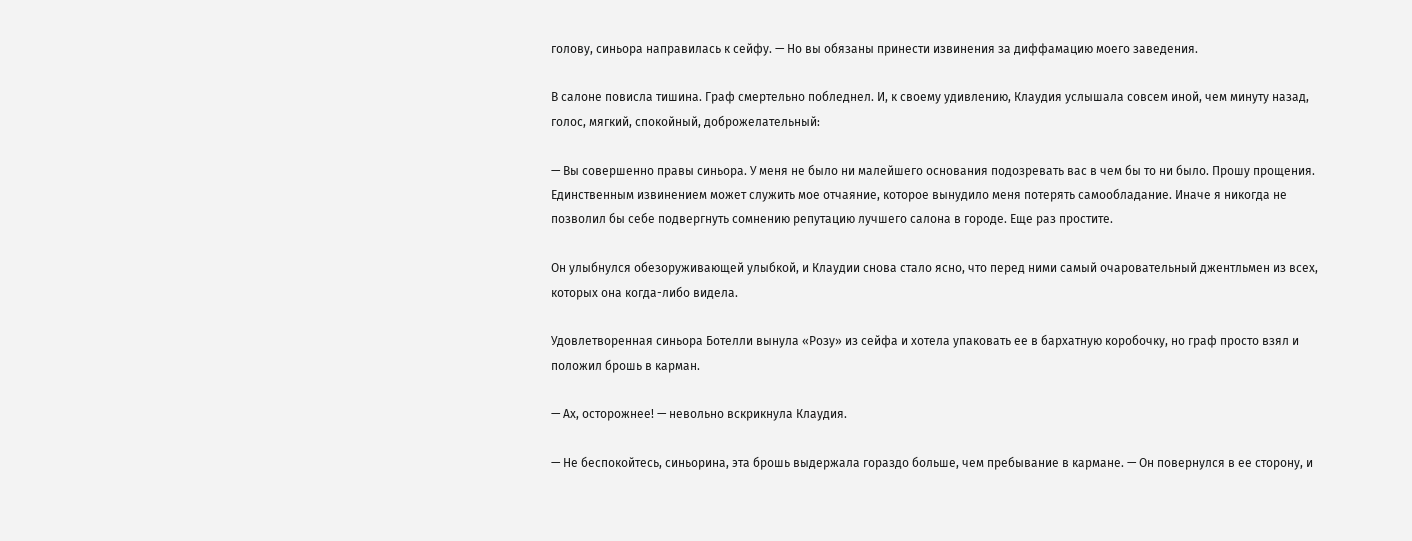голову, синьора направилась к сейфу. — Но вы обязаны принести извинения за диффамацию моего заведения.

В салоне повисла тишина. Граф смертельно побледнел. И, к своему удивлению, Клаудия услышала совсем иной, чем минуту назад, голос, мягкий, спокойный, доброжелательный:

— Вы совершенно правы синьора. У меня не было ни малейшего основания подозревать вас в чем бы то ни было. Прошу прощения. Единственным извинением может служить мое отчаяние, которое вынудило меня потерять самообладание. Иначе я никогда не позволил бы себе подвергнуть сомнению репутацию лучшего салона в городе. Еще раз простите.

Он улыбнулся обезоруживающей улыбкой, и Клаудии снова стало ясно, что перед ними самый очаровательный джентльмен из всех, которых она когда-либо видела.

Удовлетворенная синьора Ботелли вынула «Розу» из сейфа и хотела упаковать ее в бархатную коробочку, но граф просто взял и положил брошь в карман.

— Ах, осторожнее! — невольно вскрикнула Клаудия.

— Не беспокойтесь, синьорина, эта брошь выдержала гораздо больше, чем пребывание в кармане. — Он повернулся в ее сторону, и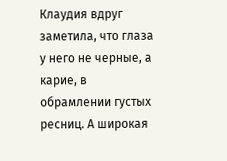Клаудия вдруг заметила, что глаза у него не черные, а карие, в обрамлении густых ресниц. А широкая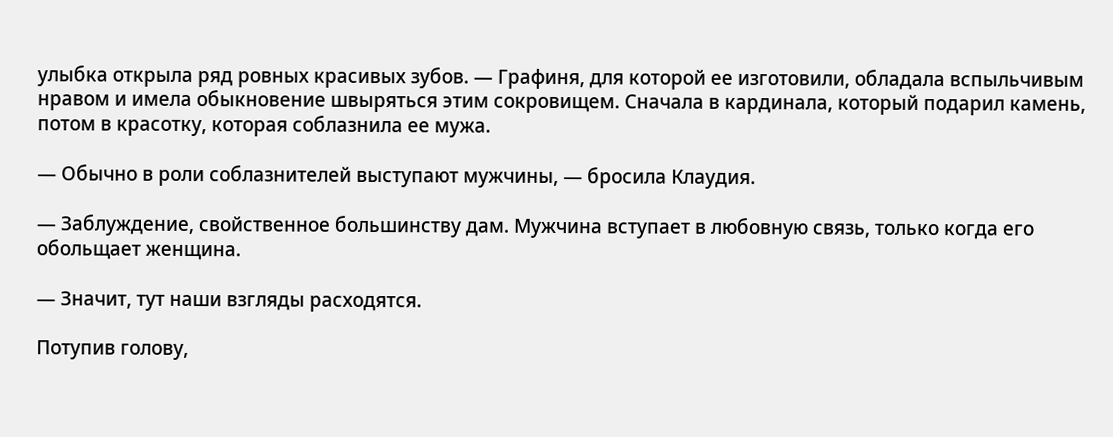улыбка открыла ряд ровных красивых зубов. — Графиня, для которой ее изготовили, обладала вспыльчивым нравом и имела обыкновение швыряться этим сокровищем. Сначала в кардинала, который подарил камень, потом в красотку, которая соблазнила ее мужа.

— Обычно в роли соблазнителей выступают мужчины, — бросила Клаудия.

— Заблуждение, свойственное большинству дам. Мужчина вступает в любовную связь, только когда его обольщает женщина.

— Значит, тут наши взгляды расходятся.

Потупив голову,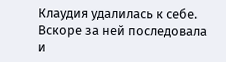Клаудия удалилась к себе. Вскоре за ней последовала и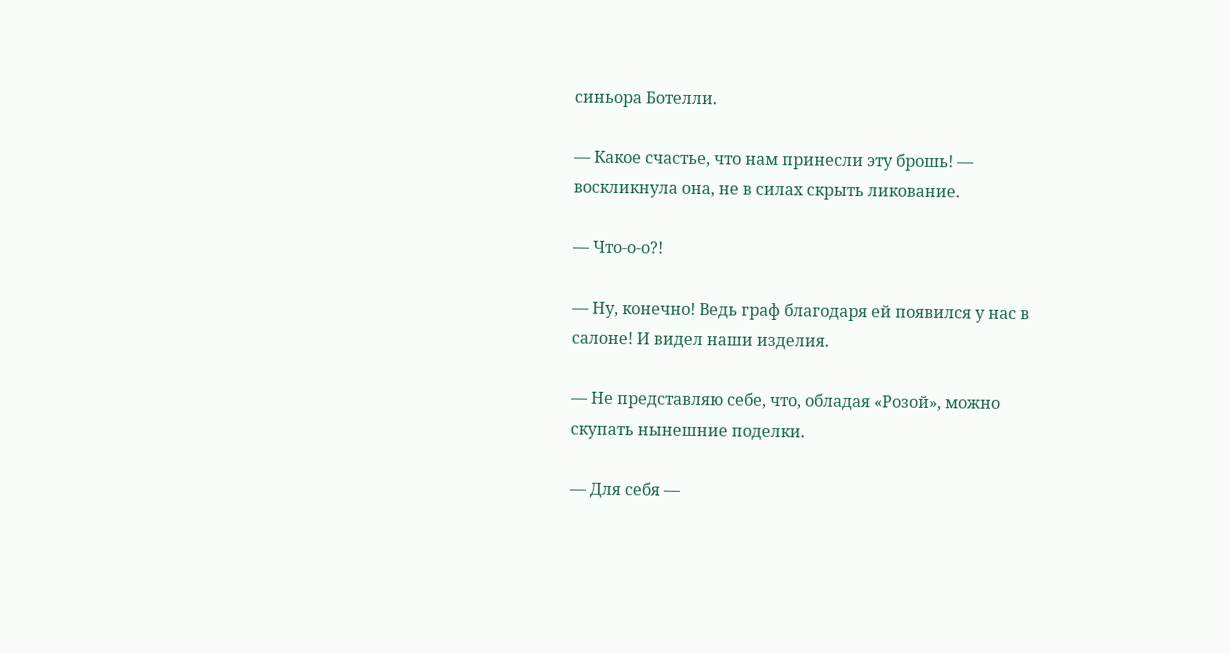синьора Ботелли.

— Какое счастье, что нам принесли эту брошь! — воскликнула она, не в силах скрыть ликование.

— Что-о-о?!

— Ну, конечно! Ведь граф благодаря ей появился у нас в салоне! И видел наши изделия.

— Не представляю себе, что, обладая «Розой», можно скупать нынешние поделки.

— Для себя —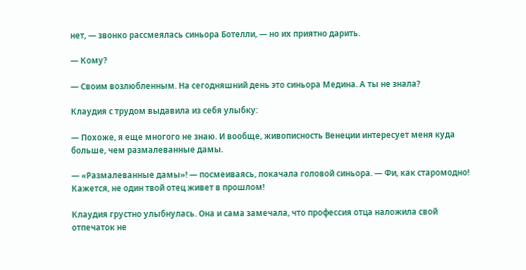нет, — звонко рассмеялась синьора Ботелли, — но их приятно дарить.

— Кому?

— Своим возлюбленным. На сегодняшний день это синьора Медина. А ты не знала?

Клаудия с трудом выдавила из себя улыбку:

— Похоже, я еще многого не знаю. И вообще, живописность Венеции интересует меня куда больше, чем размалеванные дамы.

— «Размалеванные дамы»! — посмеиваясь, покачала головой синьора. — Фи, как старомодно! Кажется, не один твой отец живет в прошлом!

Клаудия грустно улыбнулась. Она и сама замечала, что профессия отца наложила свой отпечаток не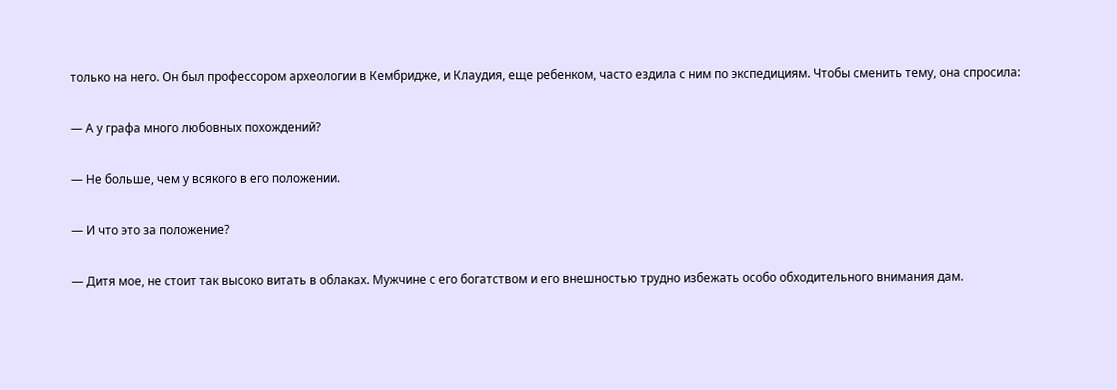только на него. Он был профессором археологии в Кембридже, и Клаудия, еще ребенком, часто ездила с ним по экспедициям. Чтобы сменить тему, она спросила:

— А у графа много любовных похождений?

— Не больше, чем у всякого в его положении.

— И что это за положение?

— Дитя мое, не стоит так высоко витать в облаках. Мужчине с его богатством и его внешностью трудно избежать особо обходительного внимания дам.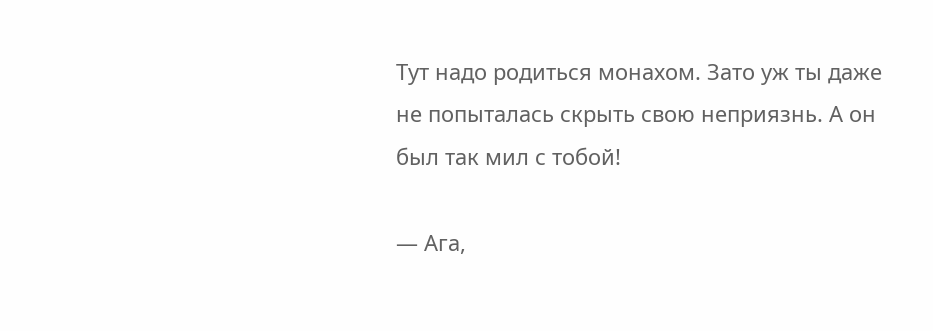Тут надо родиться монахом. Зато уж ты даже не попыталась скрыть свою неприязнь. А он был так мил с тобой!

— Ага,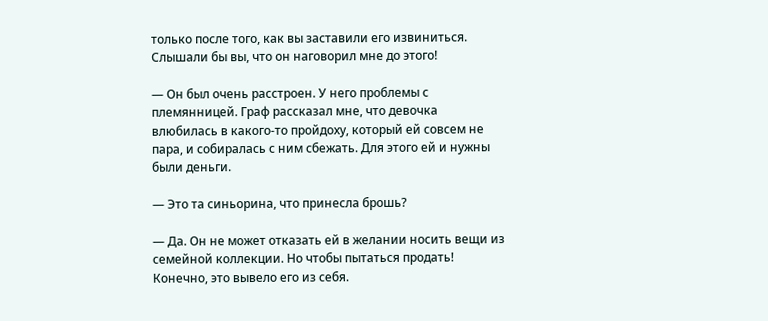только после того, как вы заставили его извиниться. Слышали бы вы, что он наговорил мне до этого!

— Он был очень расстроен. У него проблемы с племянницей. Граф рассказал мне, что девочка влюбилась в какого-то пройдоху, который ей совсем не пара, и собиралась с ним сбежать. Для этого ей и нужны были деньги.

— Это та синьорина, что принесла брошь?

— Да. Он не может отказать ей в желании носить вещи из семейной коллекции. Но чтобы пытаться продать! Конечно, это вывело его из себя.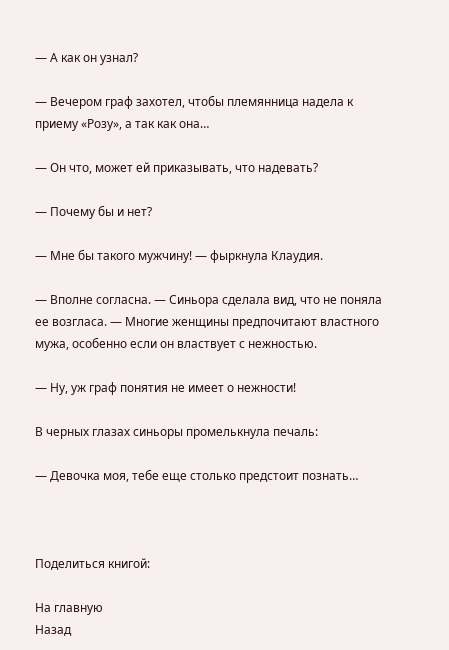— А как он узнал?

— Вечером граф захотел, чтобы племянница надела к приему «Розу», а так как она…

— Он что, может ей приказывать, что надевать?

— Почему бы и нет?

— Мне бы такого мужчину! — фыркнула Клаудия.

— Вполне согласна. — Синьора сделала вид, что не поняла ее возгласа. — Многие женщины предпочитают властного мужа, особенно если он властвует с нежностью.

— Ну, уж граф понятия не имеет о нежности!

В черных глазах синьоры промелькнула печаль:

— Девочка моя, тебе еще столько предстоит познать…



Поделиться книгой:

На главную
Назад